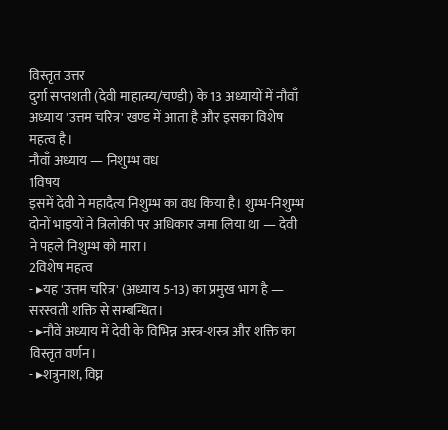विस्तृत उत्तर
दुर्गा सप्तशती (देवी माहात्म्य/चण्डी) के 13 अध्यायों में नौवाँ अध्याय 'उत्तम चरित्र' खण्ड में आता है और इसका विशेष महत्व है।
नौवाँ अध्याय — निशुम्भ वध
1विषय
इसमें देवी ने महादैत्य निशुम्भ का वध किया है। शुम्भ-निशुम्भ दोनों भाइयों ने त्रिलोकी पर अधिकार जमा लिया था — देवी ने पहले निशुम्भ को मारा।
2विशेष महत्व
- ▸यह 'उत्तम चरित्र' (अध्याय 5-13) का प्रमुख भाग है — सरस्वती शक्ति से सम्बन्धित।
- ▸नौवें अध्याय में देवी के विभिन्न अस्त्र-शस्त्र और शक्ति का विस्तृत वर्णन।
- ▸शत्रुनाश, विघ्न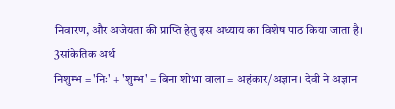निवारण, और अजेयता की प्राप्ति हेतु इस अध्याय का विशेष पाठ किया जाता है।
3सांकेतिक अर्थ
निशुम्भ = 'निः' + 'शुम्भ' = बिना शोभा वाला = अहंकार/अज्ञान। देवी ने अज्ञान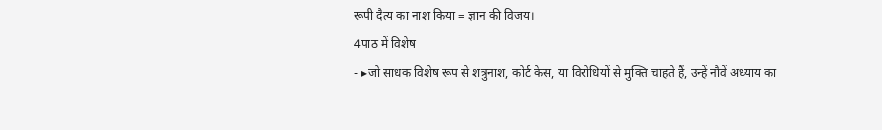रूपी दैत्य का नाश किया = ज्ञान की विजय।
4पाठ में विशेष
- ▸जो साधक विशेष रूप से शत्रुनाश, कोर्ट केस, या विरोधियों से मुक्ति चाहते हैं, उन्हें नौवें अध्याय का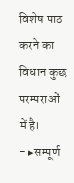विशेष पाठ करने का विधान कुछ परम्पराओं में है।
- ▸सम्पूर्ण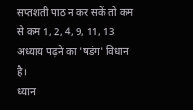सप्तशती पाठ न कर सकें तो कम से कम 1, 2, 4, 9, 11, 13 अध्याय पढ़ने का 'षडंग' विधान है।
ध्यान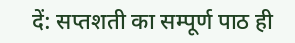दें: सप्तशती का सम्पूर्ण पाठ ही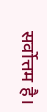सर्वोत्तम है।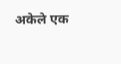अकेले एक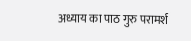अध्याय का पाठ गुरु परामर्श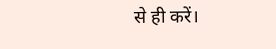से ही करें।